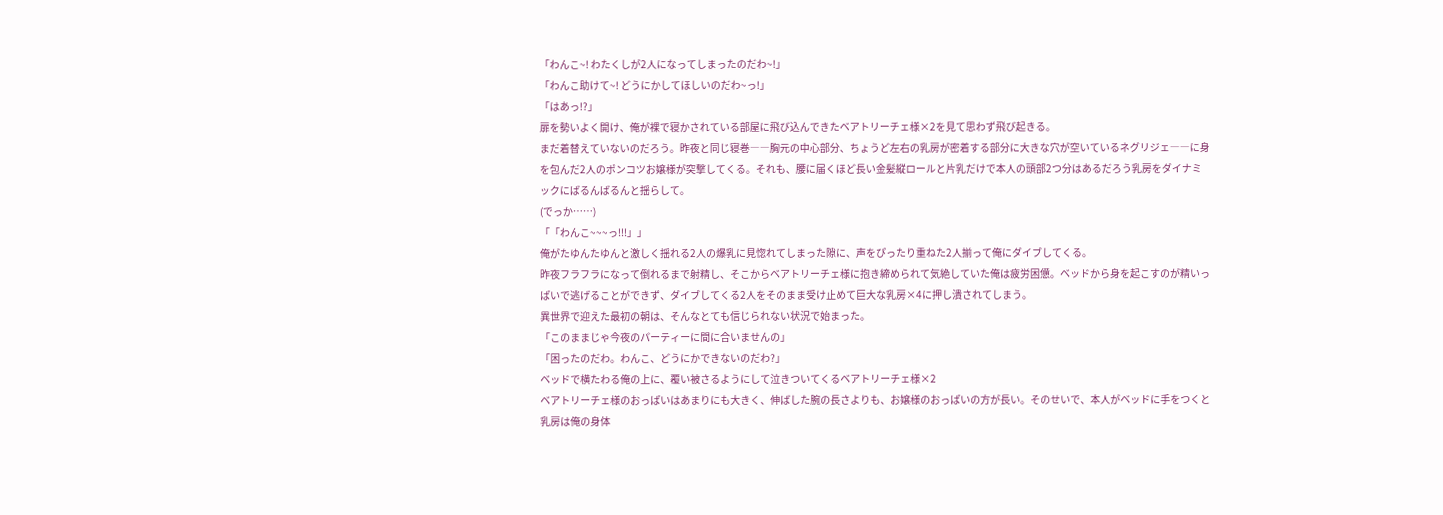「わんこ~! わたくしが2人になってしまったのだわ~!」
「わんこ助けて~! どうにかしてほしいのだわ~っ!」
「はあっ!?」
扉を勢いよく開け、俺が裸で寝かされている部屋に飛び込んできたベアトリーチェ様×2を見て思わず飛び起きる。
まだ着替えていないのだろう。昨夜と同じ寝巻――胸元の中心部分、ちょうど左右の乳房が密着する部分に大きな穴が空いているネグリジェ――に身を包んだ2人のポンコツお嬢様が突撃してくる。それも、腰に届くほど長い金髪縦ロールと片乳だけで本人の頭部2つ分はあるだろう乳房をダイナミックにばるんばるんと揺らして。
(でっか……)
「「わんこ~~~っ!!!」」
俺がたゆんたゆんと激しく揺れる2人の爆乳に見惚れてしまった隙に、声をぴったり重ねた2人揃って俺にダイブしてくる。
昨夜フラフラになって倒れるまで射精し、そこからベアトリーチェ様に抱き締められて気絶していた俺は疲労困憊。ベッドから身を起こすのが精いっぱいで逃げることができず、ダイブしてくる2人をそのまま受け止めて巨大な乳房×4に押し潰されてしまう。
異世界で迎えた最初の朝は、そんなとても信じられない状況で始まった。
「このままじゃ今夜のパーティーに間に合いませんの」
「困ったのだわ。わんこ、どうにかできないのだわ?」
ベッドで横たわる俺の上に、覆い被さるようにして泣きついてくるベアトリーチェ様×2
ベアトリーチェ様のおっぱいはあまりにも大きく、伸ばした腕の長さよりも、お嬢様のおっぱいの方が長い。そのせいで、本人がベッドに手をつくと乳房は俺の身体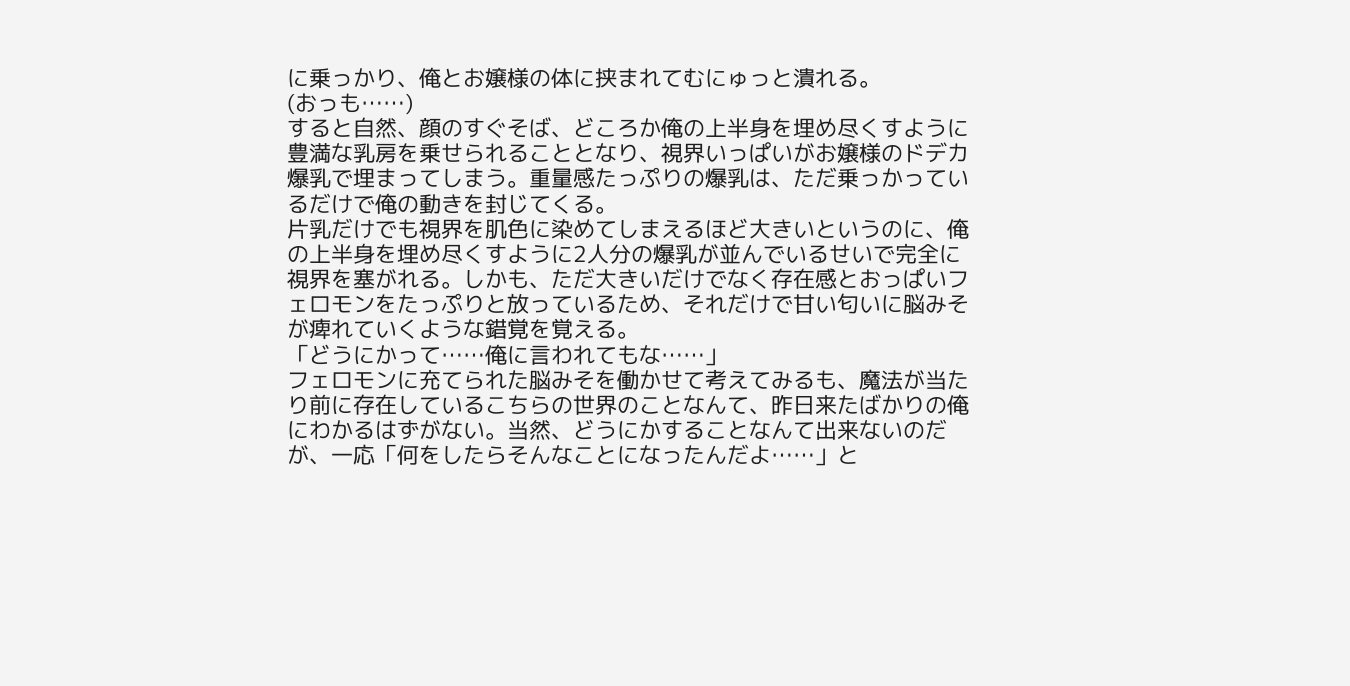に乗っかり、俺とお嬢様の体に挟まれてむにゅっと潰れる。
(おっも……)
すると自然、顔のすぐそば、どころか俺の上半身を埋め尽くすように豊満な乳房を乗せられることとなり、視界いっぱいがお嬢様のドデカ爆乳で埋まってしまう。重量感たっぷりの爆乳は、ただ乗っかっているだけで俺の動きを封じてくる。
片乳だけでも視界を肌色に染めてしまえるほど大きいというのに、俺の上半身を埋め尽くすように2人分の爆乳が並んでいるせいで完全に視界を塞がれる。しかも、ただ大きいだけでなく存在感とおっぱいフェロモンをたっぷりと放っているため、それだけで甘い匂いに脳みそが痺れていくような錯覚を覚える。
「どうにかって……俺に言われてもな……」
フェロモンに充てられた脳みそを働かせて考えてみるも、魔法が当たり前に存在しているこちらの世界のことなんて、昨日来たばかりの俺にわかるはずがない。当然、どうにかすることなんて出来ないのだが、一応「何をしたらそんなことになったんだよ……」と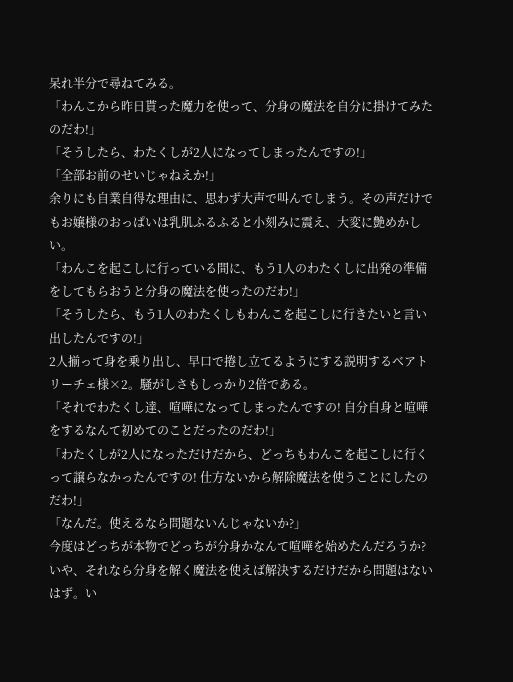呆れ半分で尋ねてみる。
「わんこから昨日貰った魔力を使って、分身の魔法を自分に掛けてみたのだわ!」
「そうしたら、わたくしが2人になってしまったんですの!」
「全部お前のせいじゃねえか!」
余りにも自業自得な理由に、思わず大声で叫んでしまう。その声だけでもお嬢様のおっぱいは乳肌ふるふると小刻みに震え、大変に艶めかしい。
「わんこを起こしに行っている間に、もう1人のわたくしに出発の準備をしてもらおうと分身の魔法を使ったのだわ!」
「そうしたら、もう1人のわたくしもわんこを起こしに行きたいと言い出したんですの!」
2人揃って身を乗り出し、早口で捲し立てるようにする説明するベアトリーチェ様×2。騒がしさもしっかり2倍である。
「それでわたくし達、喧嘩になってしまったんですの! 自分自身と喧嘩をするなんて初めてのことだったのだわ!」
「わたくしが2人になっただけだから、どっちもわんこを起こしに行くって譲らなかったんですの! 仕方ないから解除魔法を使うことにしたのだわ!」
「なんだ。使えるなら問題ないんじゃないか?」
今度はどっちが本物でどっちが分身かなんて喧嘩を始めたんだろうか? いや、それなら分身を解く魔法を使えば解決するだけだから問題はないはず。い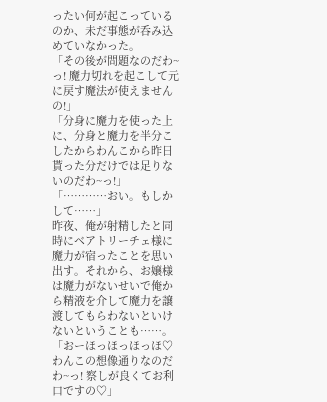ったい何が起こっているのか、未だ事態が呑み込めていなかった。
「その後が問題なのだわ~っ! 魔力切れを起こして元に戻す魔法が使えませんの!」
「分身に魔力を使った上に、分身と魔力を半分こしたからわんこから昨日貰った分だけでは足りないのだわ~っ!」
「…………おい。もしかして……」
昨夜、俺が射精したと同時にベアトリーチェ様に魔力が宿ったことを思い出す。それから、お嬢様は魔力がないせいで俺から精液を介して魔力を譲渡してもらわないといけないということも……。
「おーほっほっほっほ♡ わんこの想像通りなのだわ~っ! 察しが良くてお利口ですの♡」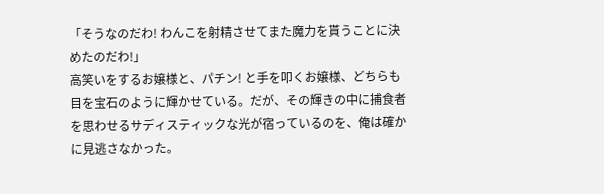「そうなのだわ! わんこを射精させてまた魔力を貰うことに決めたのだわ!」
高笑いをするお嬢様と、パチン! と手を叩くお嬢様、どちらも目を宝石のように輝かせている。だが、その輝きの中に捕食者を思わせるサディスティックな光が宿っているのを、俺は確かに見逃さなかった。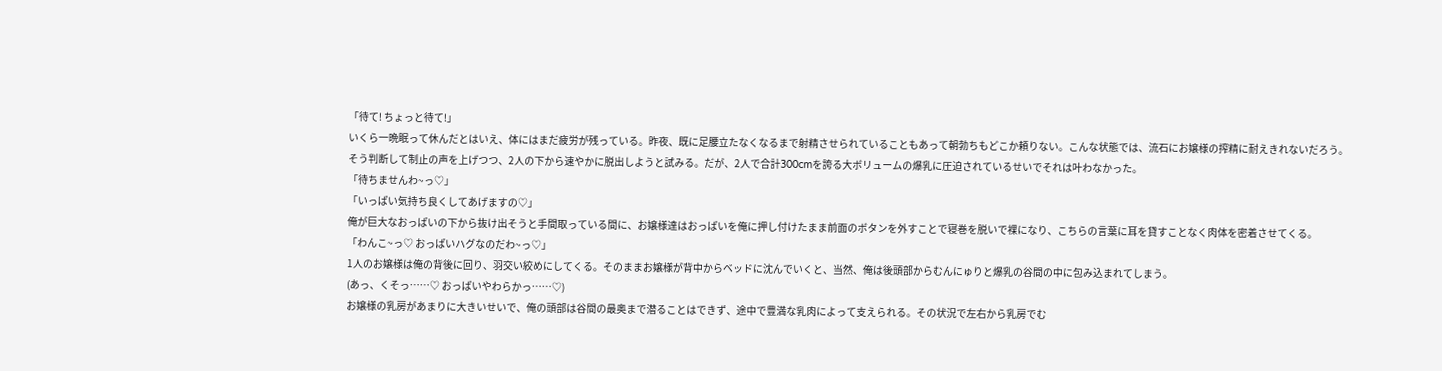「待て! ちょっと待て!」
いくら一晩眠って休んだとはいえ、体にはまだ疲労が残っている。昨夜、既に足腰立たなくなるまで射精させられていることもあって朝勃ちもどこか頼りない。こんな状態では、流石にお嬢様の搾精に耐えきれないだろう。
そう判断して制止の声を上げつつ、2人の下から速やかに脱出しようと試みる。だが、2人で合計300cmを誇る大ボリュームの爆乳に圧迫されているせいでそれは叶わなかった。
「待ちませんわ~っ♡」
「いっぱい気持ち良くしてあげますの♡」
俺が巨大なおっぱいの下から抜け出そうと手間取っている間に、お嬢様達はおっぱいを俺に押し付けたまま前面のボタンを外すことで寝巻を脱いで裸になり、こちらの言葉に耳を貸すことなく肉体を密着させてくる。
「わんこ~っ♡ おっぱいハグなのだわ~っ♡」
1人のお嬢様は俺の背後に回り、羽交い絞めにしてくる。そのままお嬢様が背中からベッドに沈んでいくと、当然、俺は後頭部からむんにゅりと爆乳の谷間の中に包み込まれてしまう。
(あっ、くそっ……♡ おっぱいやわらかっ……♡)
お嬢様の乳房があまりに大きいせいで、俺の頭部は谷間の最奥まで潜ることはできず、途中で豊満な乳肉によって支えられる。その状況で左右から乳房でむ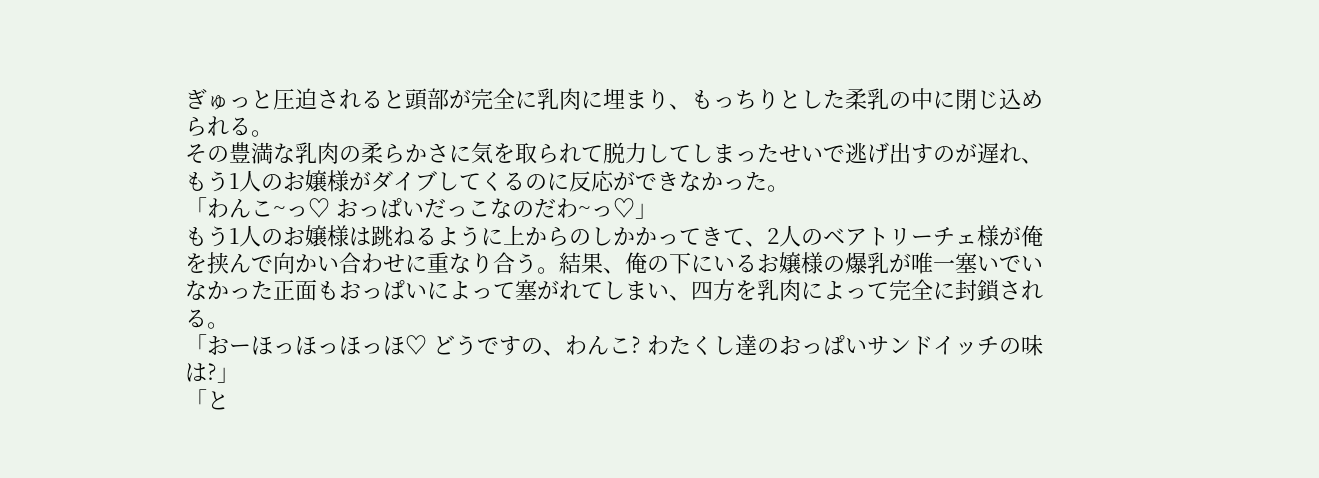ぎゅっと圧迫されると頭部が完全に乳肉に埋まり、もっちりとした柔乳の中に閉じ込められる。
その豊満な乳肉の柔らかさに気を取られて脱力してしまったせいで逃げ出すのが遅れ、もう1人のお嬢様がダイブしてくるのに反応ができなかった。
「わんこ~っ♡ おっぱいだっこなのだわ~っ♡」
もう1人のお嬢様は跳ねるように上からのしかかってきて、2人のベアトリーチェ様が俺を挟んで向かい合わせに重なり合う。結果、俺の下にいるお嬢様の爆乳が唯一塞いでいなかった正面もおっぱいによって塞がれてしまい、四方を乳肉によって完全に封鎖される。
「おーほっほっほっほ♡ どうですの、わんこ? わたくし達のおっぱいサンドイッチの味は?」
「と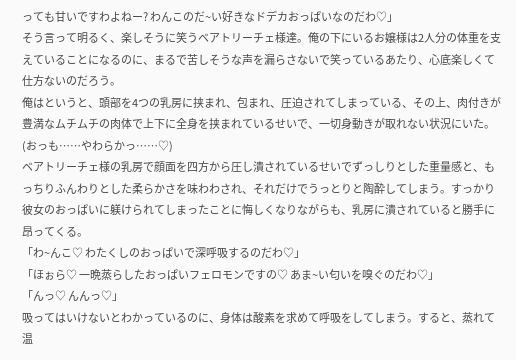っても甘いですわよねー? わんこのだ~い好きなドデカおっぱいなのだわ♡」
そう言って明るく、楽しそうに笑うベアトリーチェ様達。俺の下にいるお嬢様は2人分の体重を支えていることになるのに、まるで苦しそうな声を漏らさないで笑っているあたり、心底楽しくて仕方ないのだろう。
俺はというと、頭部を4つの乳房に挟まれ、包まれ、圧迫されてしまっている、その上、肉付きが豊満なムチムチの肉体で上下に全身を挟まれているせいで、一切身動きが取れない状況にいた。
(おっも……やわらかっ……♡)
ベアトリーチェ様の乳房で顔面を四方から圧し潰されているせいでずっしりとした重量感と、もっちりふんわりとした柔らかさを味わわされ、それだけでうっとりと陶酔してしまう。すっかり彼女のおっぱいに躾けられてしまったことに悔しくなりながらも、乳房に潰されていると勝手に昂ってくる。
「わ~んこ♡ わたくしのおっぱいで深呼吸するのだわ♡」
「ほぉら♡ 一晩蒸らしたおっぱいフェロモンですの♡ あま~い匂いを嗅ぐのだわ♡」
「んっ♡ んんっ♡」
吸ってはいけないとわかっているのに、身体は酸素を求めて呼吸をしてしまう。すると、蒸れて温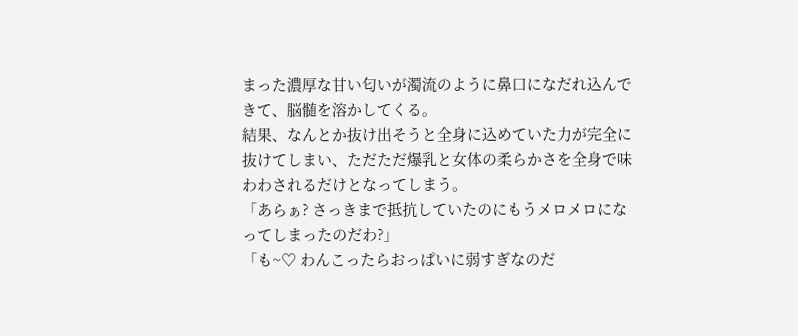まった濃厚な甘い匂いが濁流のように鼻口になだれ込んできて、脳髄を溶かしてくる。
結果、なんとか抜け出そうと全身に込めていた力が完全に抜けてしまい、ただただ爆乳と女体の柔らかさを全身で味わわされるだけとなってしまう。
「あらぁ? さっきまで抵抗していたのにもうメロメロになってしまったのだわ?」
「も~♡ わんこったらおっぱいに弱すぎなのだ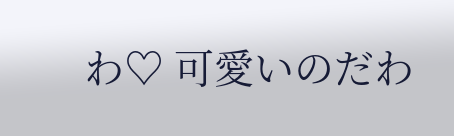わ♡ 可愛いのだわ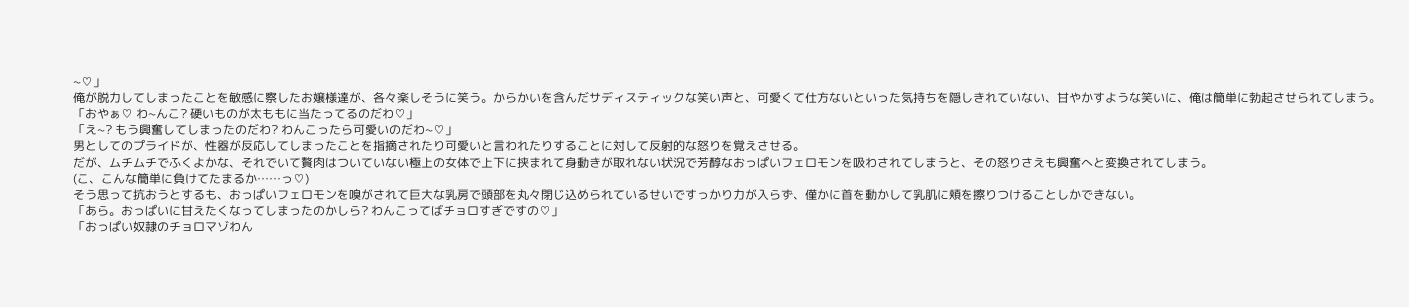~♡」
俺が脱力してしまったことを敏感に察したお嬢様達が、各々楽しそうに笑う。からかいを含んだサディスティックな笑い声と、可愛くて仕方ないといった気持ちを隠しきれていない、甘やかすような笑いに、俺は簡単に勃起させられてしまう。
「おやぁ♡ わ~んこ? 硬いものが太ももに当たってるのだわ♡」
「え~? もう興奮してしまったのだわ? わんこったら可愛いのだわ~♡」
男としてのプライドが、性器が反応してしまったことを指摘されたり可愛いと言われたりすることに対して反射的な怒りを覚えさせる。
だが、ムチムチでふくよかな、それでいて贅肉はついていない極上の女体で上下に挟まれて身動きが取れない状況で芳醇なおっぱいフェロモンを吸わされてしまうと、その怒りさえも興奮へと変換されてしまう。
(こ、こんな簡単に負けてたまるか……っ♡)
そう思って抗おうとするも、おっぱいフェロモンを嗅がされて巨大な乳房で頭部を丸々閉じ込められているせいですっかり力が入らず、僅かに首を動かして乳肌に頬を擦りつけることしかできない。
「あら。おっぱいに甘えたくなってしまったのかしら? わんこってばチョロすぎですの♡」
「おっぱい奴隷のチョロマゾわん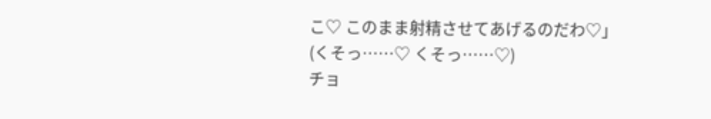こ♡ このまま射精させてあげるのだわ♡」
(くそっ……♡ くそっ……♡)
チョ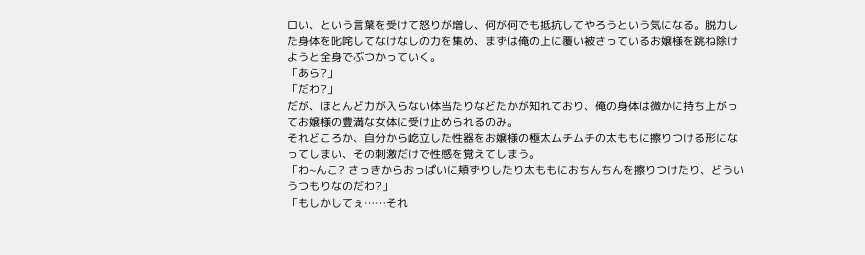ロい、という言葉を受けて怒りが増し、何が何でも抵抗してやろうという気になる。脱力した身体を叱咤してなけなしの力を集め、まずは俺の上に覆い被さっているお嬢様を跳ね除けようと全身でぶつかっていく。
「あら?」
「だわ?」
だが、ほとんど力が入らない体当たりなどたかが知れており、俺の身体は微かに持ち上がってお嬢様の豊満な女体に受け止められるのみ。
それどころか、自分から屹立した性器をお嬢様の極太ムチムチの太ももに擦りつける形になってしまい、その刺激だけで性感を覚えてしまう。
「わ~んこ? さっきからおっぱいに頬ずりしたり太ももにおちんちんを擦りつけたり、どういうつもりなのだわ?」
「もしかしてぇ……それ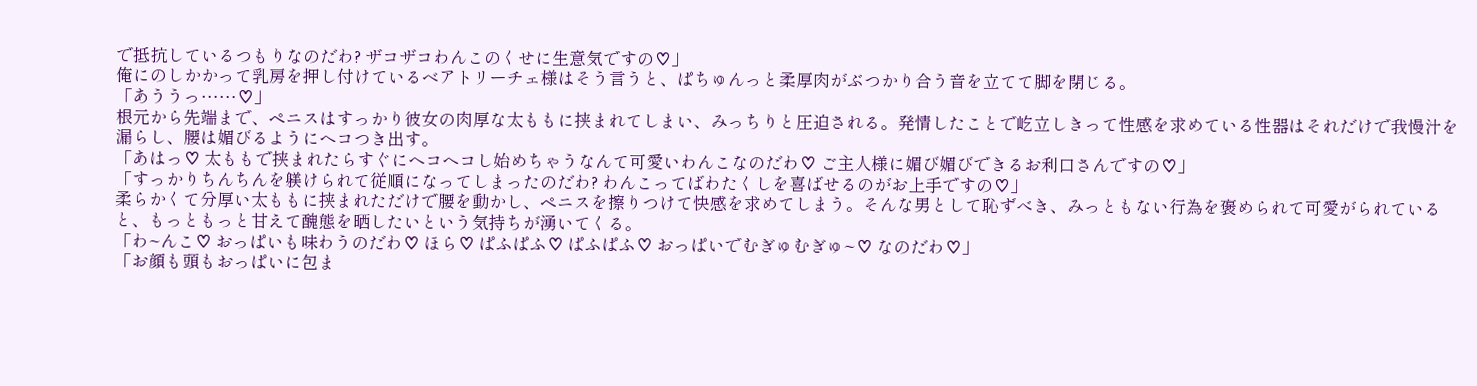で抵抗しているつもりなのだわ? ザコザコわんこのくせに生意気ですの♡」
俺にのしかかって乳房を押し付けているベアトリーチェ様はそう言うと、ぱちゅんっと柔厚肉がぶつかり合う音を立てて脚を閉じる。
「あううっ……♡」
根元から先端まで、ペニスはすっかり彼女の肉厚な太ももに挟まれてしまい、みっちりと圧迫される。発情したことで屹立しきって性感を求めている性器はそれだけで我慢汁を漏らし、腰は媚びるようにヘコつき出す。
「あはっ♡ 太ももで挟まれたらすぐにヘコヘコし始めちゃうなんて可愛いわんこなのだわ♡ ご主人様に媚び媚びできるお利口さんですの♡」
「すっかりちんちんを躾けられて従順になってしまったのだわ? わんこってばわたくしを喜ばせるのがお上手ですの♡」
柔らかくて分厚い太ももに挟まれただけで腰を動かし、ペニスを擦りつけて快感を求めてしまう。そんな男として恥ずべき、みっともない行為を褒められて可愛がられていると、もっともっと甘えて醜態を晒したいという気持ちが湧いてくる。
「わ~んこ♡ おっぱいも味わうのだわ♡ ほら♡ ぱふぱふ♡ ぱふぱふ♡ おっぱいでむぎゅむぎゅ~♡ なのだわ♡」
「お顔も頭もおっぱいに包ま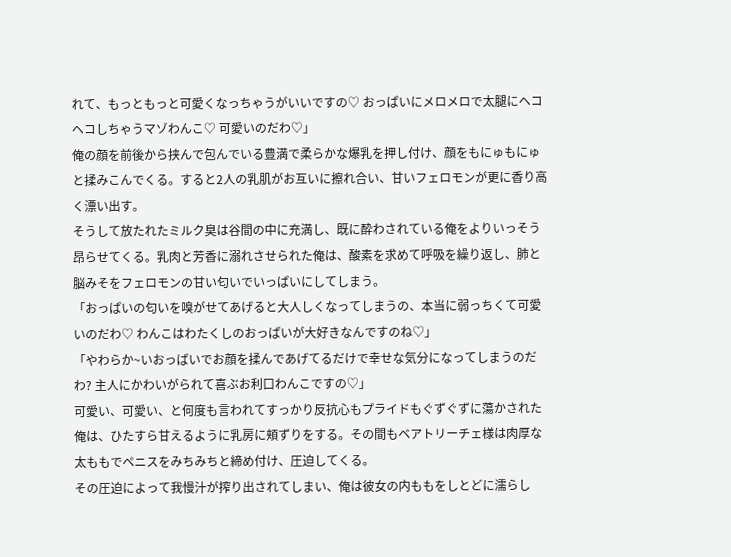れて、もっともっと可愛くなっちゃうがいいですの♡ おっぱいにメロメロで太腿にヘコヘコしちゃうマゾわんこ♡ 可愛いのだわ♡」
俺の顔を前後から挟んで包んでいる豊満で柔らかな爆乳を押し付け、顔をもにゅもにゅと揉みこんでくる。すると2人の乳肌がお互いに擦れ合い、甘いフェロモンが更に香り高く漂い出す。
そうして放たれたミルク臭は谷間の中に充満し、既に酔わされている俺をよりいっそう昂らせてくる。乳肉と芳香に溺れさせられた俺は、酸素を求めて呼吸を繰り返し、肺と脳みそをフェロモンの甘い匂いでいっぱいにしてしまう。
「おっぱいの匂いを嗅がせてあげると大人しくなってしまうの、本当に弱っちくて可愛いのだわ♡ わんこはわたくしのおっぱいが大好きなんですのね♡」
「やわらか~いおっぱいでお顔を揉んであげてるだけで幸せな気分になってしまうのだわ? 主人にかわいがられて喜ぶお利口わんこですの♡」
可愛い、可愛い、と何度も言われてすっかり反抗心もプライドもぐずぐずに蕩かされた俺は、ひたすら甘えるように乳房に頬ずりをする。その間もベアトリーチェ様は肉厚な太ももでペニスをみちみちと締め付け、圧迫してくる。
その圧迫によって我慢汁が搾り出されてしまい、俺は彼女の内ももをしとどに濡らし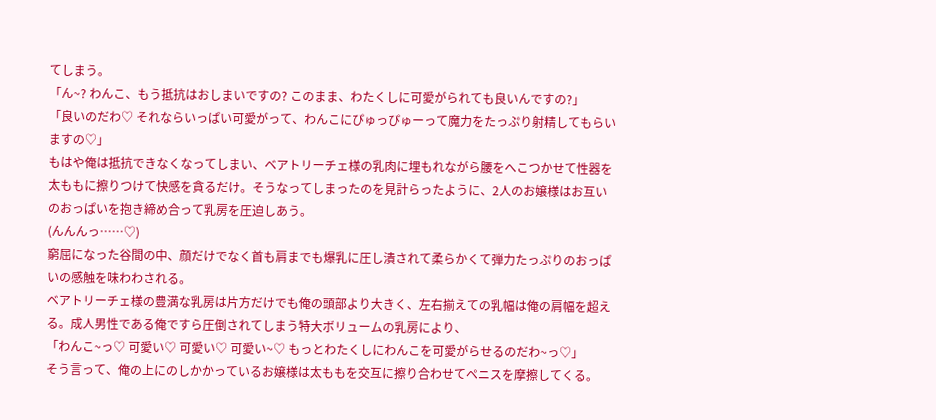てしまう。
「ん~? わんこ、もう抵抗はおしまいですの? このまま、わたくしに可愛がられても良いんですの?」
「良いのだわ♡ それならいっぱい可愛がって、わんこにぴゅっぴゅーって魔力をたっぷり射精してもらいますの♡」
もはや俺は抵抗できなくなってしまい、ベアトリーチェ様の乳肉に埋もれながら腰をへこつかせて性器を太ももに擦りつけて快感を貪るだけ。そうなってしまったのを見計らったように、2人のお嬢様はお互いのおっぱいを抱き締め合って乳房を圧迫しあう。
(んんんっ……♡)
窮屈になった谷間の中、顔だけでなく首も肩までも爆乳に圧し潰されて柔らかくて弾力たっぷりのおっぱいの感触を味わわされる。
ベアトリーチェ様の豊満な乳房は片方だけでも俺の頭部より大きく、左右揃えての乳幅は俺の肩幅を超える。成人男性である俺ですら圧倒されてしまう特大ボリュームの乳房により、
「わんこ~っ♡ 可愛い♡ 可愛い♡ 可愛い~♡ もっとわたくしにわんこを可愛がらせるのだわ~っ♡」
そう言って、俺の上にのしかかっているお嬢様は太ももを交互に擦り合わせてペニスを摩擦してくる。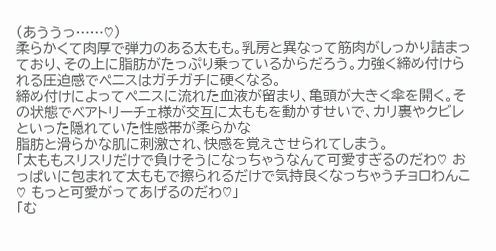(あううっ……♡)
柔らかくて肉厚で弾力のある太もも。乳房と異なって筋肉がしっかり詰まっており、その上に脂肪がたっぷり乗っているからだろう。力強く締め付けられる圧迫感でペニスはガチガチに硬くなる。
締め付けによってペニスに流れた血液が留まり、亀頭が大きく傘を開く。その状態でベアトリーチェ様が交互に太ももを動かすせいで、カリ裏やクビレといった隠れていた性感帯が柔らかな
脂肪と滑らかな肌に刺激され、快感を覚えさせられてしまう。
「太ももスリスリだけで負けそうになっちゃうなんて可愛すぎるのだわ♡ おっぱいに包まれて太ももで擦られるだけで気持良くなっちゃうチョロわんこ♡ もっと可愛がってあげるのだわ♡」
「む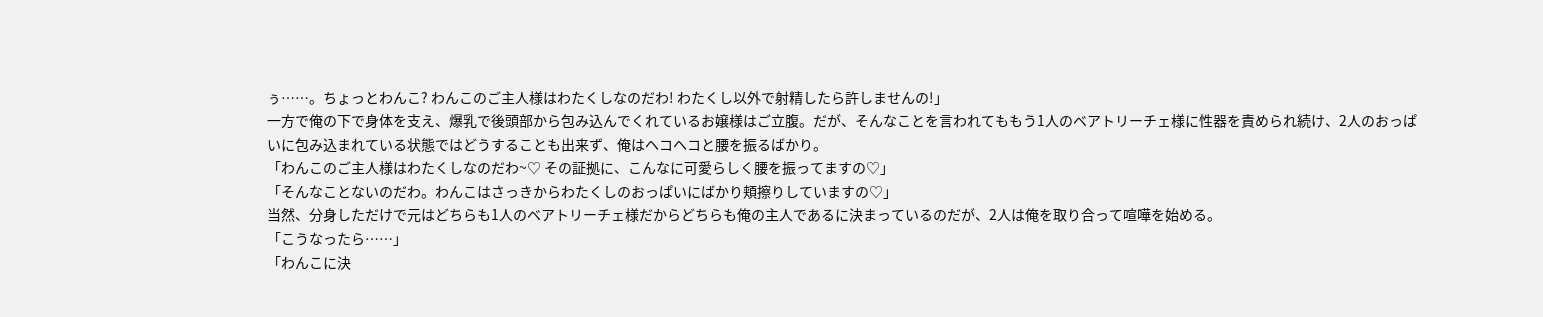ぅ……。ちょっとわんこ? わんこのご主人様はわたくしなのだわ! わたくし以外で射精したら許しませんの!」
一方で俺の下で身体を支え、爆乳で後頭部から包み込んでくれているお嬢様はご立腹。だが、そんなことを言われてももう1人のベアトリーチェ様に性器を責められ続け、2人のおっぱいに包み込まれている状態ではどうすることも出来ず、俺はヘコヘコと腰を振るばかり。
「わんこのご主人様はわたくしなのだわ~♡ その証拠に、こんなに可愛らしく腰を振ってますの♡」
「そんなことないのだわ。わんこはさっきからわたくしのおっぱいにばかり頬擦りしていますの♡」
当然、分身しただけで元はどちらも1人のベアトリーチェ様だからどちらも俺の主人であるに決まっているのだが、2人は俺を取り合って喧嘩を始める。
「こうなったら……」
「わんこに決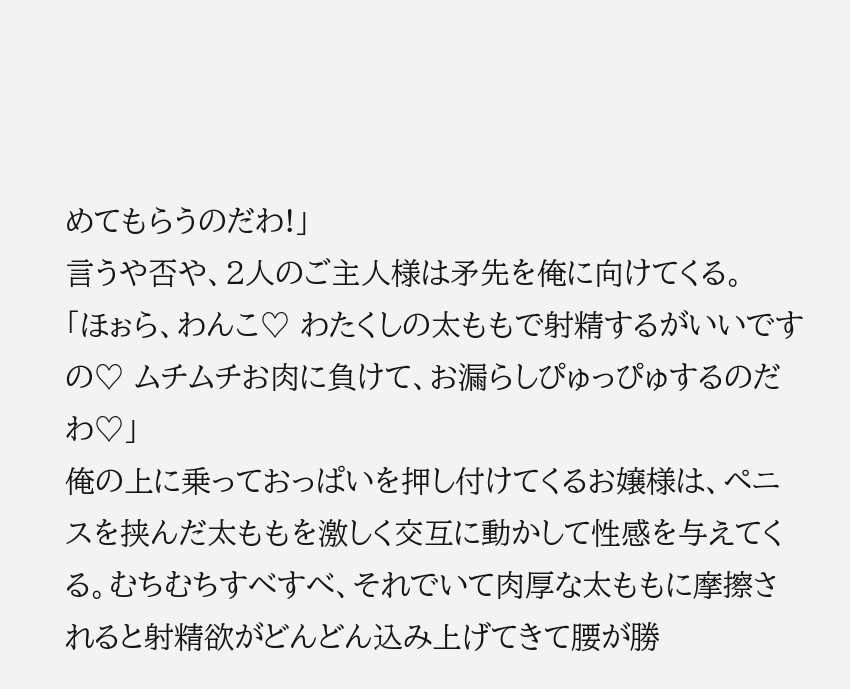めてもらうのだわ!」
言うや否や、2人のご主人様は矛先を俺に向けてくる。
「ほぉら、わんこ♡ わたくしの太ももで射精するがいいですの♡ ムチムチお肉に負けて、お漏らしぴゅっぴゅするのだわ♡」
俺の上に乗っておっぱいを押し付けてくるお嬢様は、ペニスを挟んだ太ももを激しく交互に動かして性感を与えてくる。むちむちすべすべ、それでいて肉厚な太ももに摩擦されると射精欲がどんどん込み上げてきて腰が勝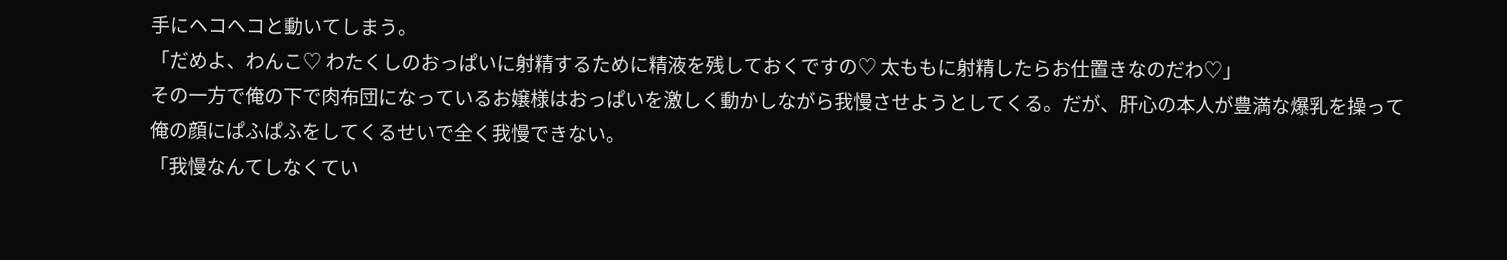手にヘコヘコと動いてしまう。
「だめよ、わんこ♡ わたくしのおっぱいに射精するために精液を残しておくですの♡ 太ももに射精したらお仕置きなのだわ♡」
その一方で俺の下で肉布団になっているお嬢様はおっぱいを激しく動かしながら我慢させようとしてくる。だが、肝心の本人が豊満な爆乳を操って俺の顔にぱふぱふをしてくるせいで全く我慢できない。
「我慢なんてしなくてい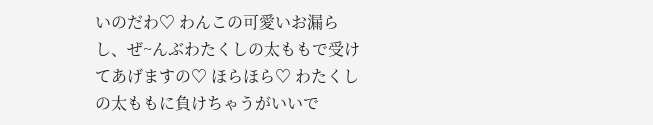いのだわ♡ わんこの可愛いお漏らし、ぜ~んぶわたくしの太ももで受けてあげますの♡ ほらほら♡ わたくしの太ももに負けちゃうがいいで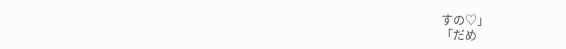すの♡」
「だめ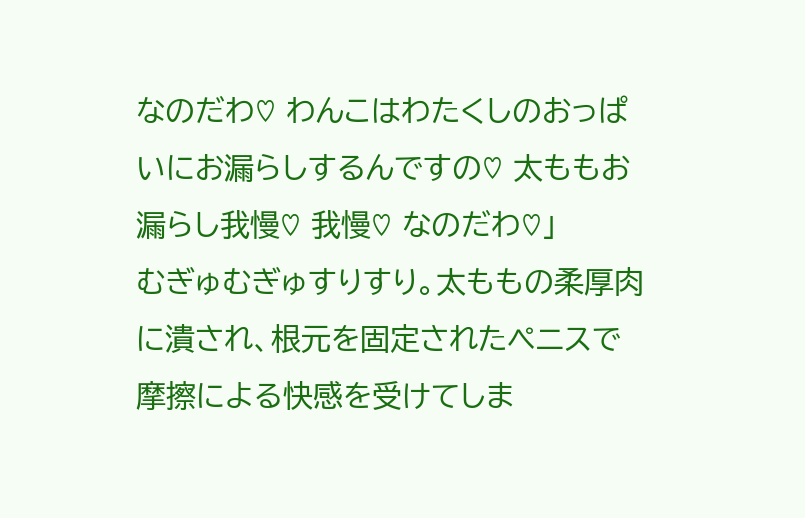なのだわ♡ わんこはわたくしのおっぱいにお漏らしするんですの♡ 太ももお漏らし我慢♡ 我慢♡ なのだわ♡」
むぎゅむぎゅすりすり。太ももの柔厚肉に潰され、根元を固定されたペニスで摩擦による快感を受けてしま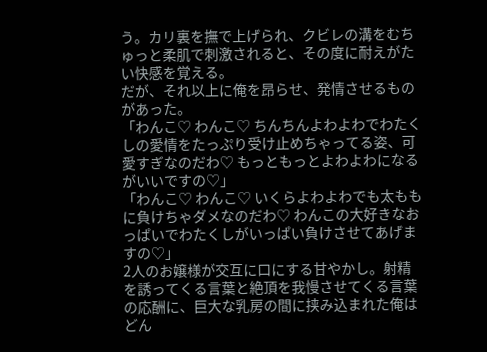う。カリ裏を撫で上げられ、クビレの溝をむちゅっと柔肌で刺激されると、その度に耐えがたい快感を覚える。
だが、それ以上に俺を昂らせ、発情させるものがあった。
「わんこ♡ わんこ♡ ちんちんよわよわでわたくしの愛情をたっぷり受け止めちゃってる姿、可愛すぎなのだわ♡ もっともっとよわよわになるがいいですの♡」
「わんこ♡ わんこ♡ いくらよわよわでも太ももに負けちゃダメなのだわ♡ わんこの大好きなおっぱいでわたくしがいっぱい負けさせてあげますの♡」
2人のお嬢様が交互に口にする甘やかし。射精を誘ってくる言葉と絶頂を我慢させてくる言葉の応酬に、巨大な乳房の間に挟み込まれた俺はどん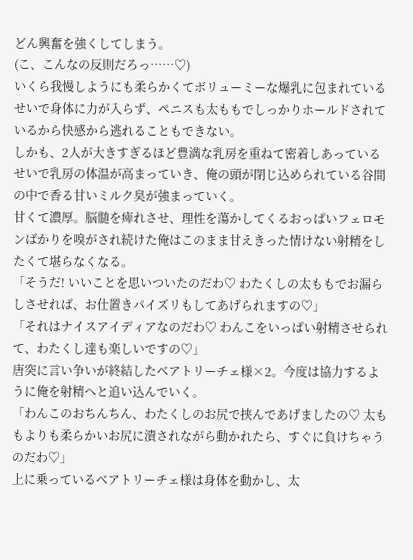どん興奮を強くしてしまう。
(こ、こんなの反則だろっ……♡)
いくら我慢しようにも柔らかくてボリューミーな爆乳に包まれているせいで身体に力が入らず、ペニスも太ももでしっかりホールドされているから快感から逃れることもできない。
しかも、2人が大きすぎるほど豊満な乳房を重ねて密着しあっているせいで乳房の体温が高まっていき、俺の頭が閉じ込められている谷間の中で香る甘いミルク臭が強まっていく。
甘くて濃厚。脳髄を痺れさせ、理性を蕩かしてくるおっぱいフェロモンばかりを嗅がされ続けた俺はこのまま甘えきった情けない射精をしたくて堪らなくなる。
「そうだ! いいことを思いついたのだわ♡ わたくしの太ももでお漏らしさせれば、お仕置きパイズリもしてあげられますの♡」
「それはナイスアイディアなのだわ♡ わんこをいっぱい射精させられて、わたくし達も楽しいですの♡」
唐突に言い争いが終結したベアトリーチェ様×2。今度は協力するように俺を射精へと追い込んでいく。
「わんこのおちんちん、わたくしのお尻で挟んであげましたの♡ 太ももよりも柔らかいお尻に潰されながら動かれたら、すぐに負けちゃうのだわ♡」
上に乗っているベアトリーチェ様は身体を動かし、太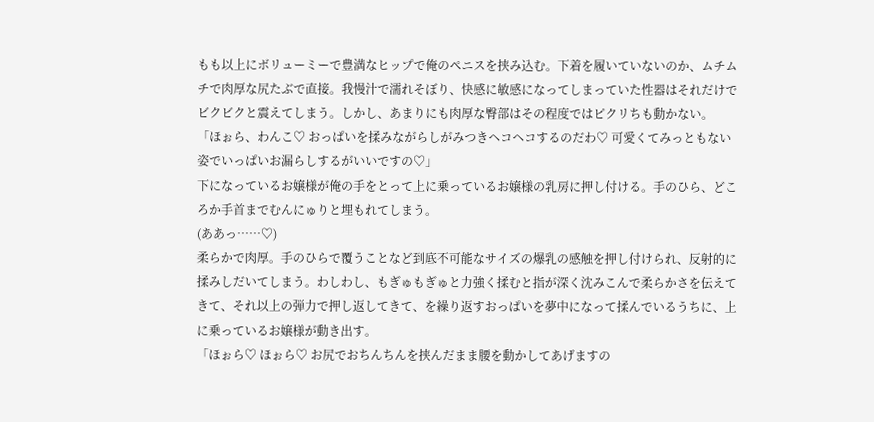もも以上にボリューミーで豊満なヒップで俺のペニスを挟み込む。下着を履いていないのか、ムチムチで肉厚な尻たぶで直接。我慢汁で濡れそぼり、快感に敏感になってしまっていた性器はそれだけでビクビクと震えてしまう。しかし、あまりにも肉厚な臀部はその程度ではピクリちも動かない。
「ほぉら、わんこ♡ おっぱいを揉みながらしがみつきヘコヘコするのだわ♡ 可愛くてみっともない姿でいっぱいお漏らしするがいいですの♡」
下になっているお嬢様が俺の手をとって上に乗っているお嬢様の乳房に押し付ける。手のひら、どころか手首までむんにゅりと埋もれてしまう。
(ああっ……♡)
柔らかで肉厚。手のひらで覆うことなど到底不可能なサイズの爆乳の感触を押し付けられ、反射的に揉みしだいてしまう。わしわし、もぎゅもぎゅと力強く揉むと指が深く沈みこんで柔らかさを伝えてきて、それ以上の弾力で押し返してきて、を繰り返すおっぱいを夢中になって揉んでいるうちに、上に乗っているお嬢様が動き出す。
「ほぉら♡ ほぉら♡ お尻でおちんちんを挟んだまま腰を動かしてあげますの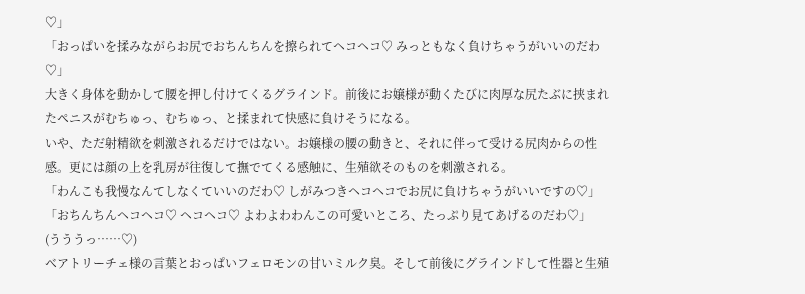♡」
「おっぱいを揉みながらお尻でおちんちんを擦られてヘコヘコ♡ みっともなく負けちゃうがいいのだわ♡」
大きく身体を動かして腰を押し付けてくるグラインド。前後にお嬢様が動くたびに肉厚な尻たぶに挟まれたペニスがむちゅっ、むちゅっ、と揉まれて快感に負けそうになる。
いや、ただ射精欲を刺激されるだけではない。お嬢様の腰の動きと、それに伴って受ける尻肉からの性感。更には顔の上を乳房が往復して撫でてくる感触に、生殖欲そのものを刺激される。
「わんこも我慢なんてしなくていいのだわ♡ しがみつきヘコヘコでお尻に負けちゃうがいいですの♡」
「おちんちんヘコヘコ♡ ヘコヘコ♡ よわよわわんこの可愛いところ、たっぷり見てあげるのだわ♡」
(うううっ……♡)
ベアトリーチェ様の言葉とおっぱいフェロモンの甘いミルク臭。そして前後にグラインドして性器と生殖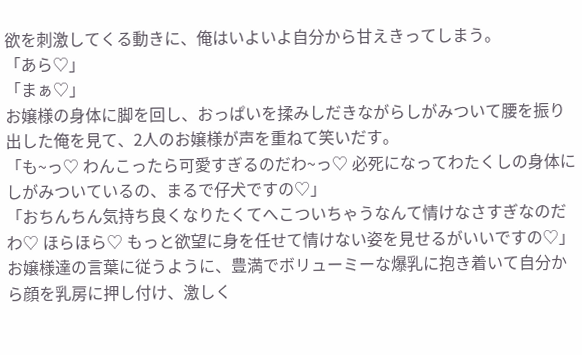欲を刺激してくる動きに、俺はいよいよ自分から甘えきってしまう。
「あら♡」
「まぁ♡」
お嬢様の身体に脚を回し、おっぱいを揉みしだきながらしがみついて腰を振り出した俺を見て、2人のお嬢様が声を重ねて笑いだす。
「も~っ♡ わんこったら可愛すぎるのだわ~っ♡ 必死になってわたくしの身体にしがみついているの、まるで仔犬ですの♡」
「おちんちん気持ち良くなりたくてへこついちゃうなんて情けなさすぎなのだわ♡ ほらほら♡ もっと欲望に身を任せて情けない姿を見せるがいいですの♡」
お嬢様達の言葉に従うように、豊満でボリューミーな爆乳に抱き着いて自分から顔を乳房に押し付け、激しく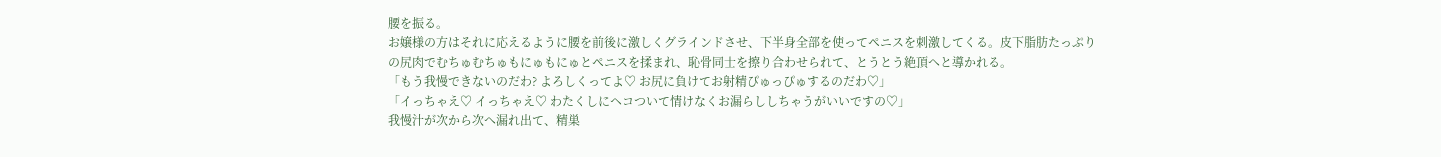腰を振る。
お嬢様の方はそれに応えるように腰を前後に激しくグラインドさせ、下半身全部を使ってペニスを刺激してくる。皮下脂肪たっぷりの尻肉でむちゅむちゅもにゅもにゅとペニスを揉まれ、恥骨同士を擦り合わせられて、とうとう絶頂へと導かれる。
「もう我慢できないのだわ? よろしくってよ♡ お尻に負けてお射精ぴゅっぴゅするのだわ♡」
「イっちゃえ♡ イっちゃえ♡ わたくしにヘコついて情けなくお漏らししちゃうがいいですの♡」
我慢汁が次から次へ漏れ出て、精巣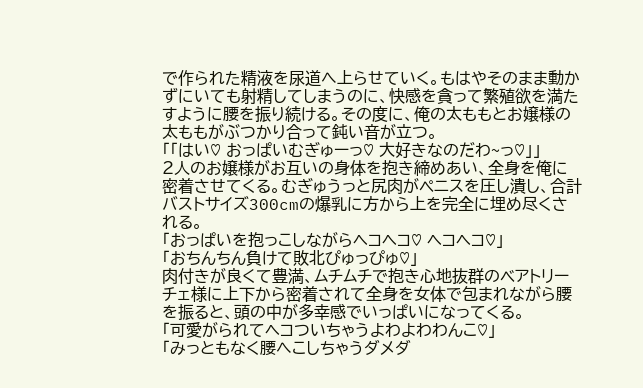で作られた精液を尿道へ上らせていく。もはやそのまま動かずにいても射精してしまうのに、快感を貪って繁殖欲を満たすように腰を振り続ける。その度に、俺の太ももとお嬢様の太ももがぶつかり合って鈍い音が立つ。
「「はい♡ おっぱいむぎゅーっ♡ 大好きなのだわ~っ♡」」
2人のお嬢様がお互いの身体を抱き締めあい、全身を俺に密着させてくる。むぎゅうっと尻肉がペニスを圧し潰し、合計バストサイズ300cmの爆乳に方から上を完全に埋め尽くされる。
「おっぱいを抱っこしながらヘコヘコ♡ ヘコヘコ♡」
「おちんちん負けて敗北ぴゅっぴゅ♡」
肉付きが良くて豊満、ムチムチで抱き心地抜群のベアトリーチェ様に上下から密着されて全身を女体で包まれながら腰を振ると、頭の中が多幸感でいっぱいになってくる。
「可愛がられてヘコついちゃうよわよわわんこ♡」
「みっともなく腰へこしちゃうダメダ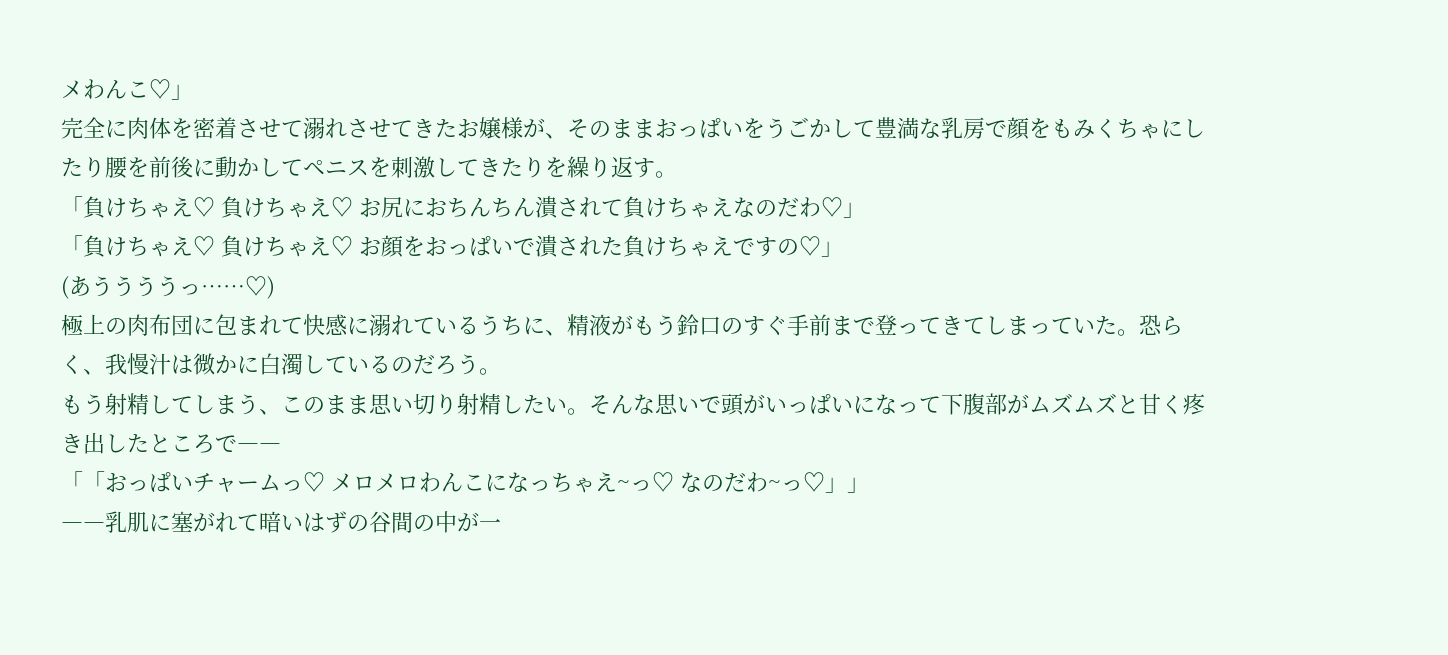メわんこ♡」
完全に肉体を密着させて溺れさせてきたお嬢様が、そのままおっぱいをうごかして豊満な乳房で顔をもみくちゃにしたり腰を前後に動かしてペニスを刺激してきたりを繰り返す。
「負けちゃえ♡ 負けちゃえ♡ お尻におちんちん潰されて負けちゃえなのだわ♡」
「負けちゃえ♡ 負けちゃえ♡ お顔をおっぱいで潰された負けちゃえですの♡」
(あううううっ……♡)
極上の肉布団に包まれて快感に溺れているうちに、精液がもう鈴口のすぐ手前まで登ってきてしまっていた。恐らく、我慢汁は微かに白濁しているのだろう。
もう射精してしまう、このまま思い切り射精したい。そんな思いで頭がいっぱいになって下腹部がムズムズと甘く疼き出したところで――
「「おっぱいチャームっ♡ メロメロわんこになっちゃえ~っ♡ なのだわ~っ♡」」
――乳肌に塞がれて暗いはずの谷間の中が一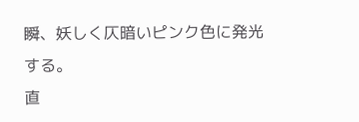瞬、妖しく仄暗いピンク色に発光する。
直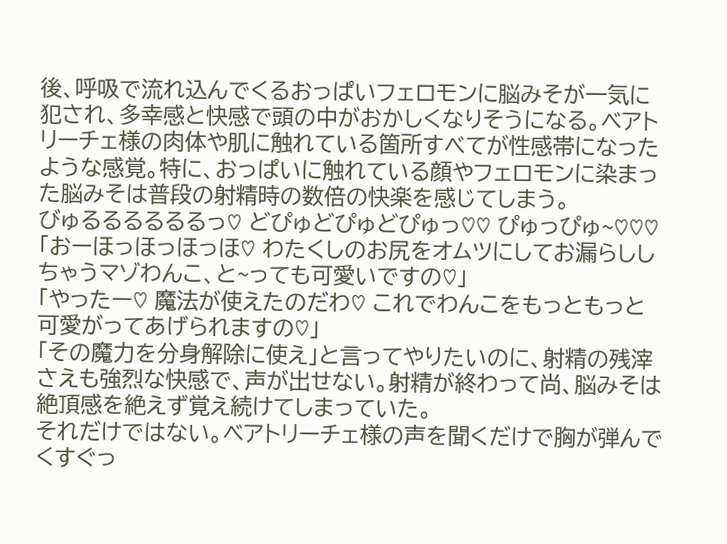後、呼吸で流れ込んでくるおっぱいフェロモンに脳みそが一気に犯され、多幸感と快感で頭の中がおかしくなりそうになる。ベアトリーチェ様の肉体や肌に触れている箇所すべてが性感帯になったような感覚。特に、おっぱいに触れている顔やフェロモンに染まった脳みそは普段の射精時の数倍の快楽を感じてしまう。
びゅるるるるるるっ♡ どぴゅどぴゅどぴゅっ♡♡ ぴゅっぴゅ~♡♡♡
「おーほっほっほっほ♡ わたくしのお尻をオムツにしてお漏らししちゃうマゾわんこ、と~っても可愛いですの♡」
「やったー♡ 魔法が使えたのだわ♡ これでわんこをもっともっと可愛がってあげられますの♡」
「その魔力を分身解除に使え」と言ってやりたいのに、射精の残滓さえも強烈な快感で、声が出せない。射精が終わって尚、脳みそは絶頂感を絶えず覚え続けてしまっていた。
それだけではない。ベアトリーチェ様の声を聞くだけで胸が弾んでくすぐっ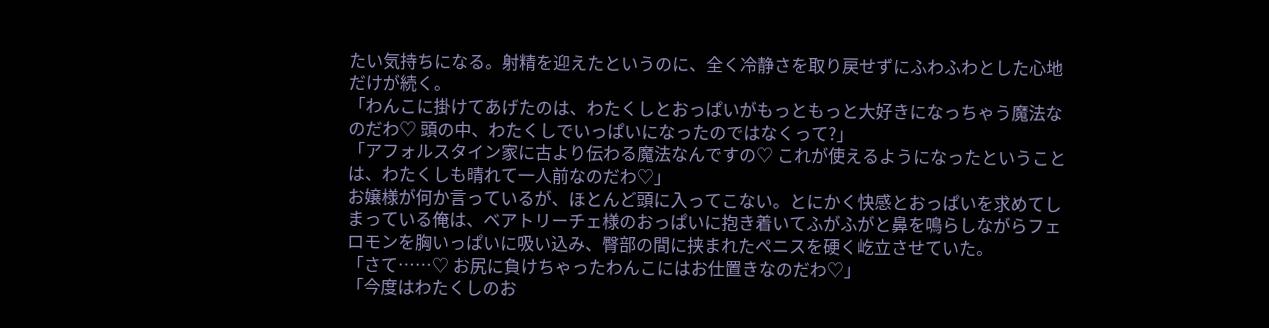たい気持ちになる。射精を迎えたというのに、全く冷静さを取り戻せずにふわふわとした心地だけが続く。
「わんこに掛けてあげたのは、わたくしとおっぱいがもっともっと大好きになっちゃう魔法なのだわ♡ 頭の中、わたくしでいっぱいになったのではなくって?」
「アフォルスタイン家に古より伝わる魔法なんですの♡ これが使えるようになったということは、わたくしも晴れて一人前なのだわ♡」
お嬢様が何か言っているが、ほとんど頭に入ってこない。とにかく快感とおっぱいを求めてしまっている俺は、ベアトリーチェ様のおっぱいに抱き着いてふがふがと鼻を鳴らしながらフェロモンを胸いっぱいに吸い込み、臀部の間に挟まれたペニスを硬く屹立させていた。
「さて……♡ お尻に負けちゃったわんこにはお仕置きなのだわ♡」
「今度はわたくしのお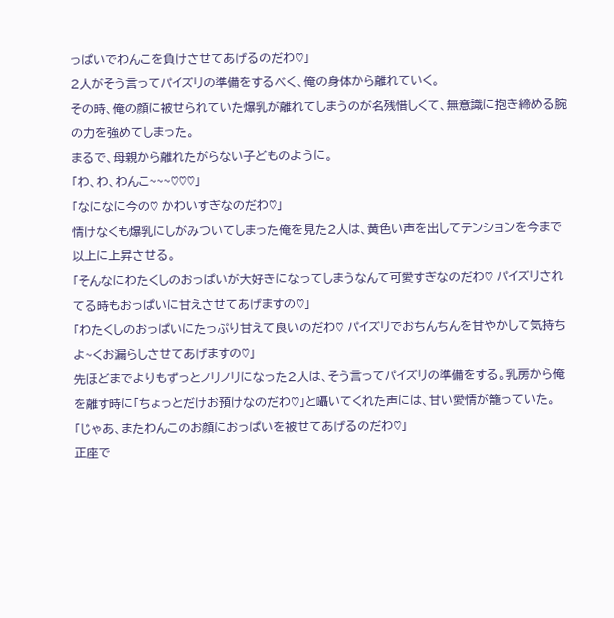っぱいでわんこを負けさせてあげるのだわ♡」
2人がそう言ってパイズリの準備をするべく、俺の身体から離れていく。
その時、俺の顔に被せられていた爆乳が離れてしまうのが名残惜しくて、無意識に抱き締める腕の力を強めてしまった。
まるで、母親から離れたがらない子どものように。
「わ、わ、わんこ~~~♡♡♡」
「なになに今の♡ かわいすぎなのだわ♡」
情けなくも爆乳にしがみついてしまった俺を見た2人は、黄色い声を出してテンションを今まで以上に上昇させる。
「そんなにわたくしのおっぱいが大好きになってしまうなんて可愛すぎなのだわ♡ パイズリされてる時もおっぱいに甘えさせてあげますの♡」
「わたくしのおっぱいにたっぷり甘えて良いのだわ♡ パイズリでおちんちんを甘やかして気持ちよ~くお漏らしさせてあげますの♡」
先ほどまでよりもずっとノリノリになった2人は、そう言ってパイズリの準備をする。乳房から俺を離す時に「ちょっとだけお預けなのだわ♡」と囁いてくれた声には、甘い愛情が籠っていた。
「じゃあ、またわんこのお顔におっぱいを被せてあげるのだわ♡」
正座で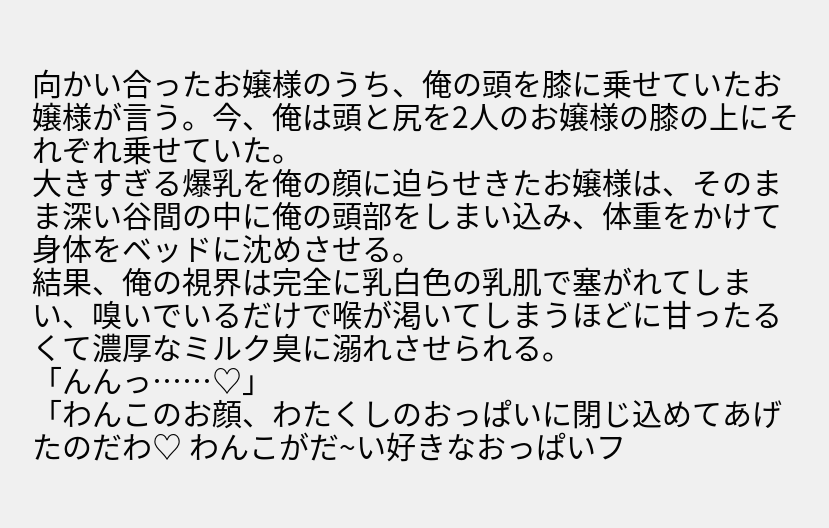向かい合ったお嬢様のうち、俺の頭を膝に乗せていたお嬢様が言う。今、俺は頭と尻を2人のお嬢様の膝の上にそれぞれ乗せていた。
大きすぎる爆乳を俺の顔に迫らせきたお嬢様は、そのまま深い谷間の中に俺の頭部をしまい込み、体重をかけて身体をベッドに沈めさせる。
結果、俺の視界は完全に乳白色の乳肌で塞がれてしまい、嗅いでいるだけで喉が渇いてしまうほどに甘ったるくて濃厚なミルク臭に溺れさせられる。
「んんっ……♡」
「わんこのお顔、わたくしのおっぱいに閉じ込めてあげたのだわ♡ わんこがだ~い好きなおっぱいフ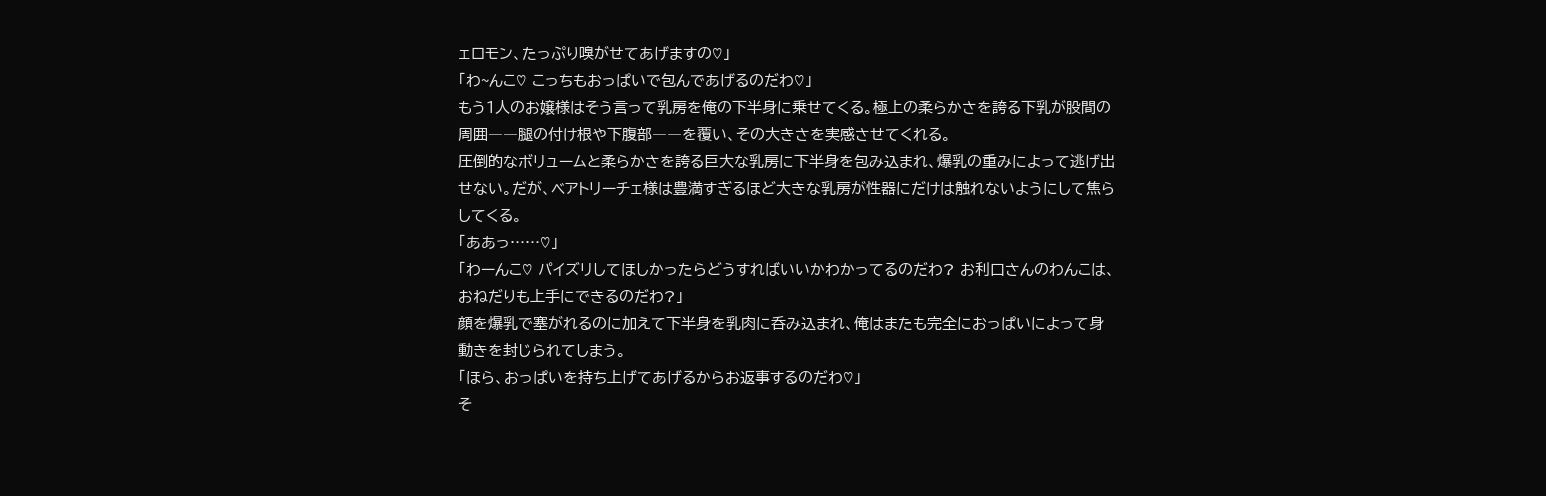ェロモン、たっぷり嗅がせてあげますの♡」
「わ~んこ♡ こっちもおっぱいで包んであげるのだわ♡」
もう1人のお嬢様はそう言って乳房を俺の下半身に乗せてくる。極上の柔らかさを誇る下乳が股間の周囲――腿の付け根や下腹部――を覆い、その大きさを実感させてくれる。
圧倒的なボリュームと柔らかさを誇る巨大な乳房に下半身を包み込まれ、爆乳の重みによって逃げ出せない。だが、ベアトリーチェ様は豊満すぎるほど大きな乳房が性器にだけは触れないようにして焦らしてくる。
「ああっ……♡」
「わーんこ♡ パイズリしてほしかったらどうすればいいかわかってるのだわ? お利口さんのわんこは、おねだりも上手にできるのだわ?」
顔を爆乳で塞がれるのに加えて下半身を乳肉に呑み込まれ、俺はまたも完全におっぱいによって身動きを封じられてしまう。
「ほら、おっぱいを持ち上げてあげるからお返事するのだわ♡」
そ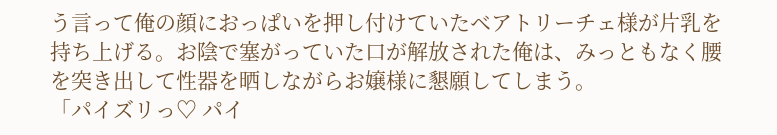う言って俺の顔におっぱいを押し付けていたベアトリーチェ様が片乳を持ち上げる。お陰で塞がっていた口が解放された俺は、みっともなく腰を突き出して性器を晒しながらお嬢様に懇願してしまう。
「パイズリっ♡ パイ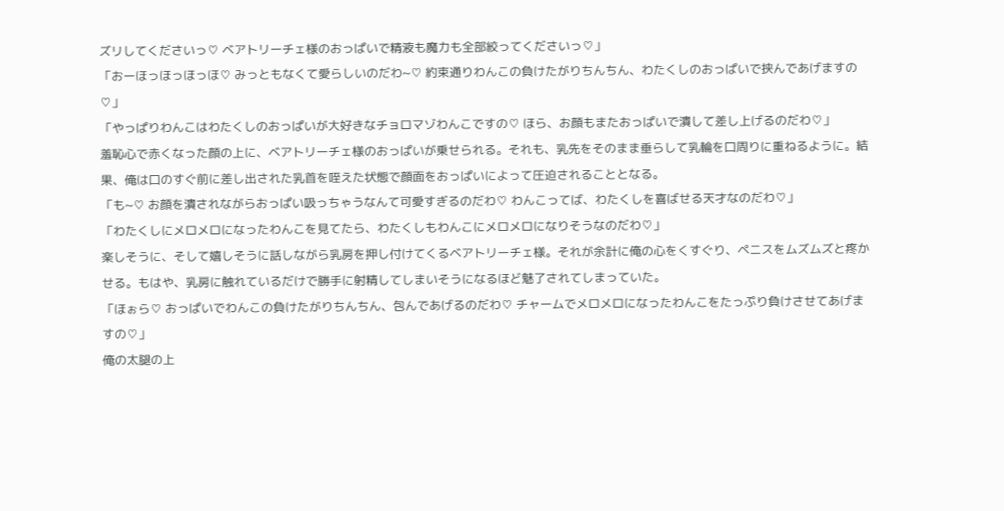ズリしてくださいっ♡ ベアトリーチェ様のおっぱいで精液も魔力も全部絞ってくださいっ♡」
「おーほっほっほっほ♡ みっともなくて愛らしいのだわ~♡ 約束通りわんこの負けたがりちんちん、わたくしのおっぱいで挟んであげますの♡」
「やっぱりわんこはわたくしのおっぱいが大好きなチョロマゾわんこですの♡ ほら、お顔もまたおっぱいで潰して差し上げるのだわ♡」
羞恥心で赤くなった顔の上に、ベアトリーチェ様のおっぱいが乗せられる。それも、乳先をそのまま垂らして乳輪を口周りに重ねるように。結果、俺は口のすぐ前に差し出された乳首を咥えた状態で顔面をおっぱいによって圧迫されることとなる。
「も~♡ お顔を潰されながらおっぱい吸っちゃうなんて可愛すぎるのだわ♡ わんこってば、わたくしを喜ばせる天才なのだわ♡」
「わたくしにメロメロになったわんこを見てたら、わたくしもわんこにメロメロになりそうなのだわ♡」
楽しそうに、そして嬉しそうに話しながら乳房を押し付けてくるベアトリーチェ様。それが余計に俺の心をくすぐり、ペニスをムズムズと疼かせる。もはや、乳房に触れているだけで勝手に射精してしまいそうになるほど魅了されてしまっていた。
「ほぉら♡ おっぱいでわんこの負けたがりちんちん、包んであげるのだわ♡ チャームでメロメロになったわんこをたっぷり負けさせてあげますの♡」
俺の太腿の上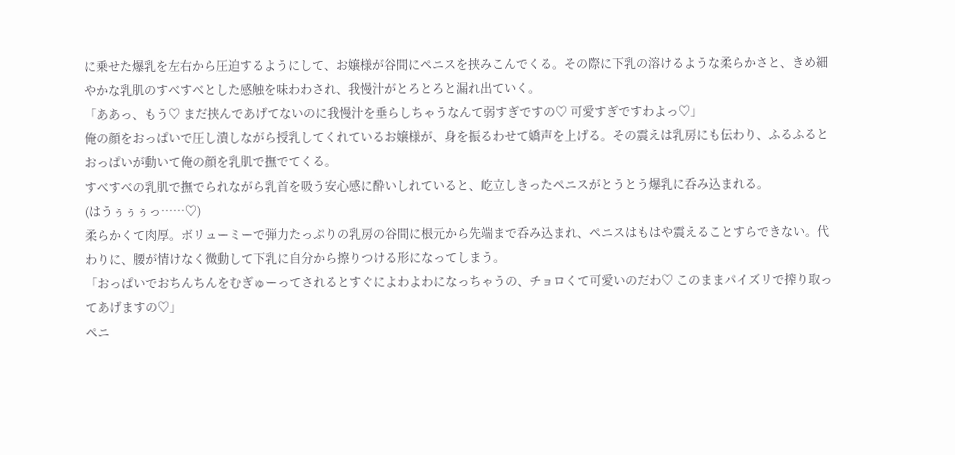に乗せた爆乳を左右から圧迫するようにして、お嬢様が谷間にペニスを挟みこんでくる。その際に下乳の溶けるような柔らかさと、きめ細やかな乳肌のすべすべとした感触を味わわされ、我慢汁がとろとろと漏れ出ていく。
「ああっ、もう♡ まだ挟んであげてないのに我慢汁を垂らしちゃうなんて弱すぎですの♡ 可愛すぎですわよっ♡」
俺の顔をおっぱいで圧し潰しながら授乳してくれているお嬢様が、身を振るわせて嬌声を上げる。その震えは乳房にも伝わり、ふるふるとおっぱいが動いて俺の顔を乳肌で撫でてくる。
すべすべの乳肌で撫でられながら乳首を吸う安心感に酔いしれていると、屹立しきったペニスがとうとう爆乳に呑み込まれる。
(はうぅぅぅっ……♡)
柔らかくて肉厚。ボリューミーで弾力たっぷりの乳房の谷間に根元から先端まで呑み込まれ、ペニスはもはや震えることすらできない。代わりに、腰が情けなく微動して下乳に自分から擦りつける形になってしまう。
「おっぱいでおちんちんをむぎゅーってされるとすぐによわよわになっちゃうの、チョロくて可愛いのだわ♡ このままパイズリで搾り取ってあげますの♡」
ペニ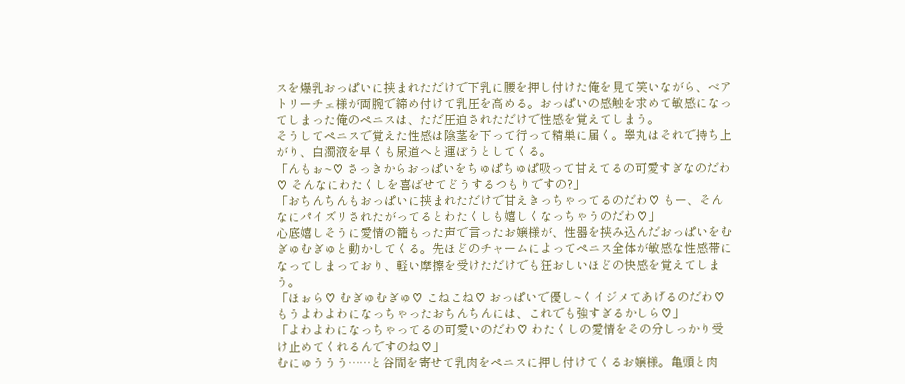スを爆乳おっぱいに挟まれただけで下乳に腰を押し付けた俺を見て笑いながら、ベアトリーチェ様が両腕で締め付けて乳圧を高める。おっぱいの感触を求めて敏感になってしまった俺のペニスは、ただ圧迫されただけで性感を覚えてしまう。
そうしてペニスで覚えた性感は陰茎を下って行って精巣に届く。睾丸はそれで持ち上がり、白濁液を早くも尿道へと運ぼうとしてくる。
「んもぉ~♡ さっきからおっぱいをちゅぱちゅぱ吸って甘えてるの可愛すぎなのだわ♡ そんなにわたくしを喜ばせてどうするつもりですの?」
「おちんちんもおっぱいに挟まれただけで甘えきっちゃってるのだわ♡ もー、そんなにパイズリされたがってるとわたくしも嬉しくなっちゃうのだわ♡」
心底嬉しそうに愛情の籠もった声で言ったお嬢様が、性器を挟み込んだおっぱいをむぎゅむぎゅと動かしてくる。先ほどのチャームによってペニス全体が敏感な性感帯になってしまっており、軽い摩擦を受けただけでも狂おしいほどの快感を覚えてしまう。
「ほぉら♡ むぎゅむぎゅ♡ こねこね♡ おっぱいで優し~くイジメてあげるのだわ♡ もうよわよわになっちゃったおちんちんには、これでも強すぎるかしら♡」
「よわよわになっちゃってるの可愛いのだわ♡ わたくしの愛情をその分しっかり受け止めてくれるんですのね♡」
むにゅううう……と谷間を寄せて乳肉をペニスに押し付けてくるお嬢様。亀頭と肉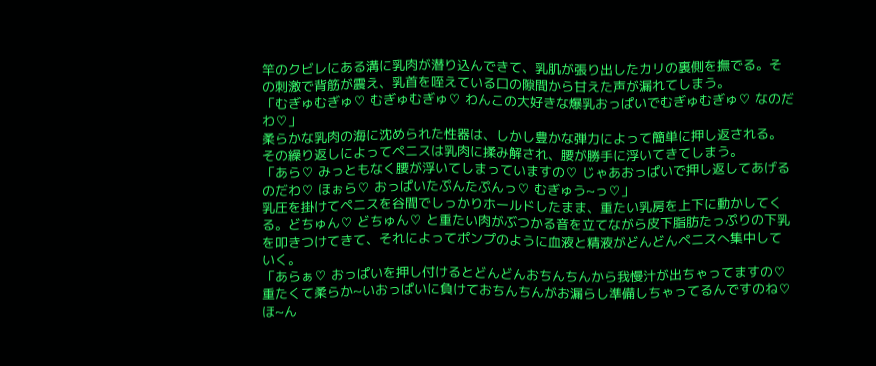竿のクビレにある溝に乳肉が潜り込んできて、乳肌が張り出したカリの裏側を撫でる。その刺激で背筋が震え、乳首を咥えている口の隙間から甘えた声が漏れてしまう。
「むぎゅむぎゅ♡ むぎゅむぎゅ♡ わんこの大好きな爆乳おっぱいでむぎゅむぎゅ♡ なのだわ♡」
柔らかな乳肉の海に沈められた性器は、しかし豊かな弾力によって簡単に押し返される。その繰り返しによってペニスは乳肉に揉み解され、腰が勝手に浮いてきてしまう。
「あら♡ みっともなく腰が浮いてしまっていますの♡ じゃあおっぱいで押し返してあげるのだわ♡ ほぉら♡ おっぱいたぷんたぷんっ♡ むぎゅう~っ♡」
乳圧を掛けてペニスを谷間でしっかりホールドしたまま、重たい乳房を上下に動かしてくる。どちゅん♡ どちゅん♡ と重たい肉がぶつかる音を立てながら皮下脂肪たっぷりの下乳を叩きつけてきて、それによってポンプのように血液と精液がどんどんペニスへ集中していく。
「あらぁ♡ おっぱいを押し付けるとどんどんおちんちんから我慢汁が出ちゃってますの♡ 重たくて柔らか~いおっぱいに負けておちんちんがお漏らし準備しちゃってるんですのね♡ ほ~ん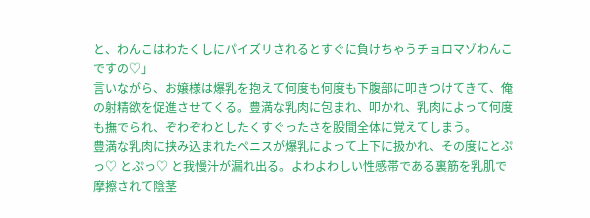と、わんこはわたくしにパイズリされるとすぐに負けちゃうチョロマゾわんこですの♡」
言いながら、お嬢様は爆乳を抱えて何度も何度も下腹部に叩きつけてきて、俺の射精欲を促進させてくる。豊満な乳肉に包まれ、叩かれ、乳肉によって何度も撫でられ、ぞわぞわとしたくすぐったさを股間全体に覚えてしまう。
豊満な乳肉に挟み込まれたペニスが爆乳によって上下に扱かれ、その度にとぷっ♡ とぷっ♡ と我慢汁が漏れ出る。よわよわしい性感帯である裏筋を乳肌で摩擦されて陰茎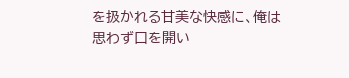を扱かれる甘美な快感に、俺は思わず口を開い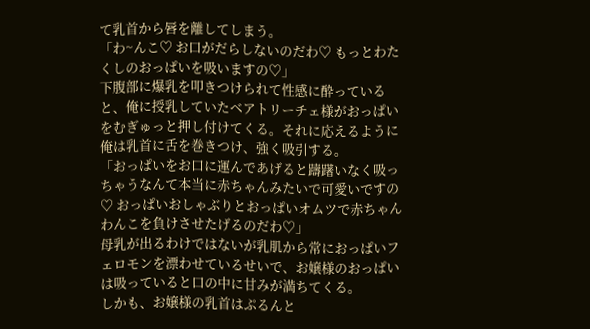て乳首から唇を離してしまう。
「わ~んこ♡ お口がだらしないのだわ♡ もっとわたくしのおっぱいを吸いますの♡」
下腹部に爆乳を叩きつけられて性感に酔っていると、俺に授乳していたベアトリーチェ様がおっぱいをむぎゅっと押し付けてくる。それに応えるように俺は乳首に舌を巻きつけ、強く吸引する。
「おっぱいをお口に運んであげると躊躇いなく吸っちゃうなんて本当に赤ちゃんみたいで可愛いですの♡ おっぱいおしゃぶりとおっぱいオムツで赤ちゃんわんこを負けさせたげるのだわ♡」
母乳が出るわけではないが乳肌から常におっぱいフェロモンを漂わせているせいで、お嬢様のおっぱいは吸っていると口の中に甘みが満ちてくる。
しかも、お嬢様の乳首はぷるんと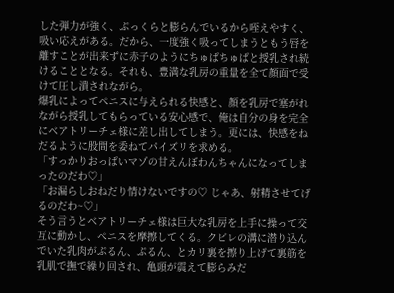した弾力が強く、ぷっくらと膨らんでいるから咥えやすく、吸い応えがある。だから、一度強く吸ってしまうともう唇を離すことが出来ずに赤子のようにちゅぱちゅぱと授乳され続けることとなる。それも、豊満な乳房の重量を全て顔面で受けて圧し潰されながら。
爆乳によってペニスに与えられる快感と、顔を乳房で塞がれながら授乳してもらっている安心感で、俺は自分の身を完全にベアトリーチェ様に差し出してしまう。更には、快感をねだるように股間を委ねてパイズリを求める。
「すっかりおっぱいマゾの甘えんぼわんちゃんになってしまったのだわ♡」
「お漏らしおねだり情けないですの♡ じゃあ、射精させてげるのだわ~♡」
そう言うとベアトリーチェ様は巨大な乳房を上手に操って交互に動かし、ペニスを摩擦してくる。クビレの溝に潜り込んでいた乳肉がぷるん、ぷるん、とカリ裏を擦り上げて裏筋を乳肌で撫で繰り回され、亀頭が震えて膨らみだ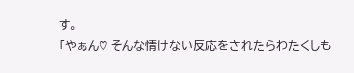す。
「やぁん♡ そんな情けない反応をされたらわたくしも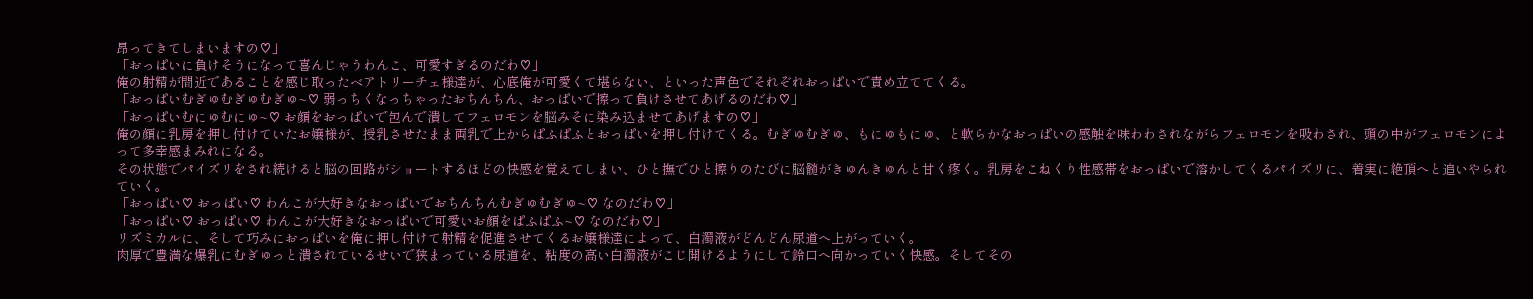昂ってきてしまいますの♡」
「おっぱいに負けそうになって喜んじゃうわんこ、可愛すぎるのだわ♡」
俺の射精が間近であることを感じ取ったベアトリーチェ様達が、心底俺が可愛くて堪らない、といった声色でそれぞれおっぱいで責め立ててくる。
「おっぱいむぎゅむぎゅむぎゅ~♡ 弱っちくなっちゃったおちんちん、おっぱいで擦って負けさせてあげるのだわ♡」
「おっぱいむにゅむにゅ~♡ お顔をおっぱいで包んで潰してフェロモンを脳みそに染み込ませてあげますの♡」
俺の顔に乳房を押し付けていたお嬢様が、授乳させたまま両乳で上からぱふぱふとおっぱいを押し付けてくる。むぎゅむぎゅ、もにゅもにゅ、と軟らかなおっぱいの感触を味わわされながらフェロモンを吸わされ、頭の中がフェロモンによって多幸感まみれになる。
その状態でパイズリをされ続けると脳の回路がショートするほどの快感を覚えてしまい、ひと撫でひと擦りのたびに脳髄がきゅんきゅんと甘く疼く。乳房をこねくり性感帯をおっぱいで溶かしてくるパイズリに、着実に絶頂へと追いやられていく。
「おっぱい♡ おっぱい♡ わんこが大好きなおっぱいでおちんちんむぎゅむぎゅ~♡ なのだわ♡」
「おっぱい♡ おっぱい♡ わんこが大好きなおっぱいで可愛いお顔をぱふぱふ~♡ なのだわ♡」
リズミカルに、そして巧みにおっぱいを俺に押し付けて射精を促進させてくるお嬢様達によって、白濁液がどんどん尿道へ上がっていく。
肉厚で豊満な爆乳にむぎゅっと潰されているせいで狭まっている尿道を、粘度の高い白濁液がこじ開けるようにして鈴口へ向かっていく快感。そしてその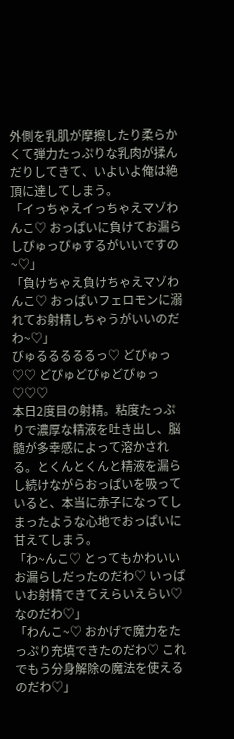外側を乳肌が摩擦したり柔らかくて弾力たっぷりな乳肉が揉んだりしてきて、いよいよ俺は絶頂に達してしまう。
「イっちゃえイっちゃえマゾわんこ♡ おっぱいに負けてお漏らしぴゅっぴゅするがいいですの~♡」
「負けちゃえ負けちゃえマゾわんこ♡ おっぱいフェロモンに溺れてお射精しちゃうがいいのだわ~♡」
びゅるるるるるっ♡ どぴゅっ♡♡ どぴゅどぴゅどぴゅっ♡♡♡
本日2度目の射精。粘度たっぷりで濃厚な精液を吐き出し、脳髄が多幸感によって溶かされる。とくんとくんと精液を漏らし続けながらおっぱいを吸っていると、本当に赤子になってしまったような心地でおっぱいに甘えてしまう。
「わ~んこ♡ とってもかわいいお漏らしだったのだわ♡ いっぱいお射精できてえらいえらい♡ なのだわ♡」
「わんこ~♡ おかげで魔力をたっぷり充填できたのだわ♡ これでもう分身解除の魔法を使えるのだわ♡」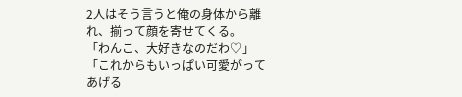2人はそう言うと俺の身体から離れ、揃って顔を寄せてくる。
「わんこ、大好きなのだわ♡」
「これからもいっぱい可愛がってあげる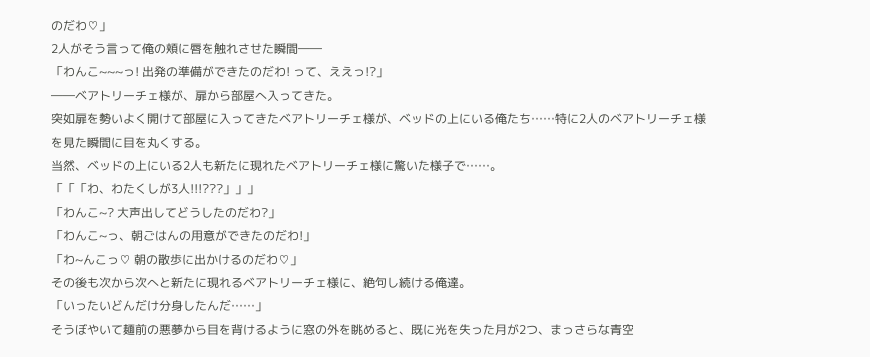のだわ♡」
2人がそう言って俺の頬に唇を触れさせた瞬間――
「わんこ~~~っ! 出発の準備ができたのだわ! って、ええっ!?」
――ベアトリーチェ様が、扉から部屋へ入ってきた。
突如扉を勢いよく開けて部屋に入ってきたベアトリーチェ様が、ベッドの上にいる俺たち……特に2人のベアトリーチェ様を見た瞬間に目を丸くする。
当然、ベッドの上にいる2人も新たに現れたベアトリーチェ様に驚いた様子で……。
「「「わ、わたくしが3人!!!???」」」
「わんこ~? 大声出してどうしたのだわ?」
「わんこ~っ、朝ごはんの用意ができたのだわ!」
「わ~んこっ♡ 朝の散歩に出かけるのだわ♡」
その後も次から次へと新たに現れるベアトリーチェ様に、絶句し続ける俺達。
「いったいどんだけ分身したんだ……」
そうぼやいて麺前の悪夢から目を背けるように窓の外を眺めると、既に光を失った月が2つ、まっさらな青空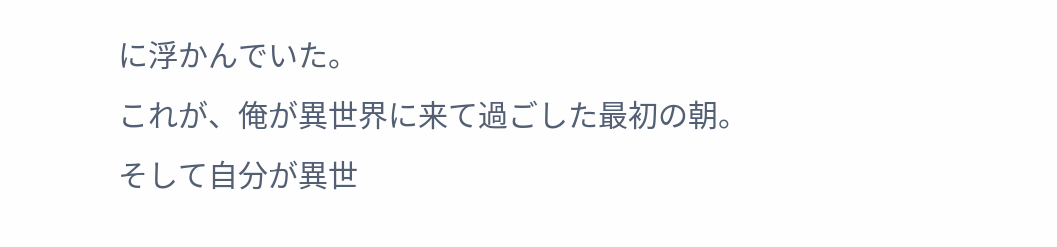に浮かんでいた。
これが、俺が異世界に来て過ごした最初の朝。そして自分が異世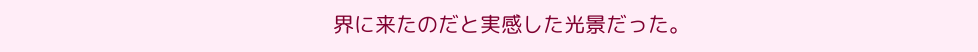界に来たのだと実感した光景だった。